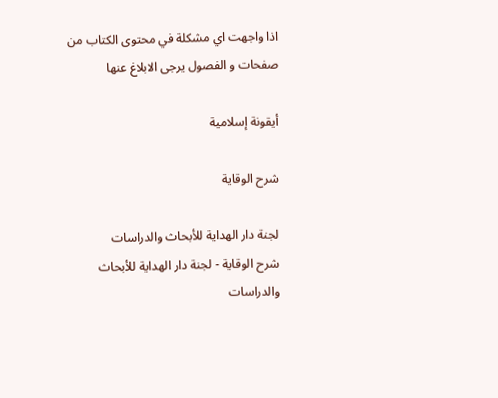اذا واجهت اي مشكلة في محتوى الكتاب من صفحات و الفصول يرجى الابلاغ عنها

أيقونة إسلامية

شرح الوقاية

لجنة دار الهداية للأبحاث والدراسات
شرح الوقاية - لجنة دار الهداية للأبحاث والدراسات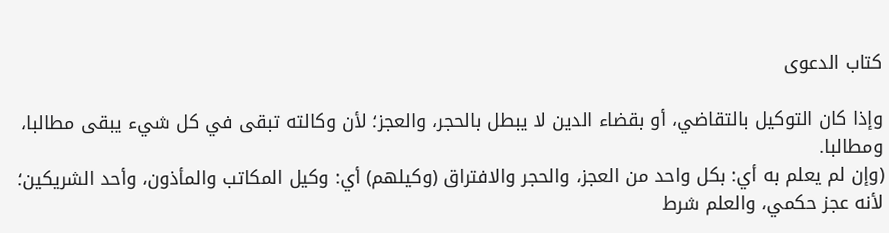كتاب الدعوى

وإذا كان التوكيل بالتقاضي، أو بقضاء الدين لا يبطل بالحجر، والعجز؛ لأن وكالته تبقى في كل شيء يبقى مطالبا، ومطالبا.
(وإن لم يعلم به أي: بكل واحد من العجز، والحجر والافتراق (وكيلهم) أي: وكيل المكاتب والمأذون، وأحد الشريكين؛ لأنه عجز حكمي، والعلم شرط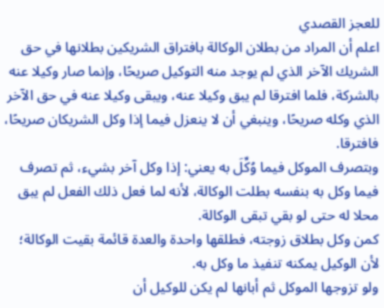للعجز القصدي
اعلم أن المراد من بطلان الوكالة بافتراق الشريكين بطلانها في حق الشريك الآخر الذي لم يوجد منه التوكيل صريحًا، وإنما صار وكيلا عنه بالشركة، فلما افترقا لم يبق وكيلا عنه، ويبقى وكيلا عنه في حق الآخر الذي وكله صريحًا، وينبغي أن لا ينعزل فيما إذا وكل الشريكان صريحًا، فافترقا.
وبتصرف الموكل فيما وُكِّلَ به يعني: إذا وكل آخر بشيء، ثم تصرف فيما وكل به بنفسه بطلت الوكالة، لأنه لما فعل ذلك الفعل لم يبق محلا له حتى لو بقي تبقى الوكالة.
كمن وكل بطلاق زوجته، فطلقها واحدة والعدة قائمة بقيت الوكالة؛ لأن الوكيل يمكنه تنفيذ ما وكل به.
ولو تزوجها الموكل ثم أبانها لم يكن للوكيل أن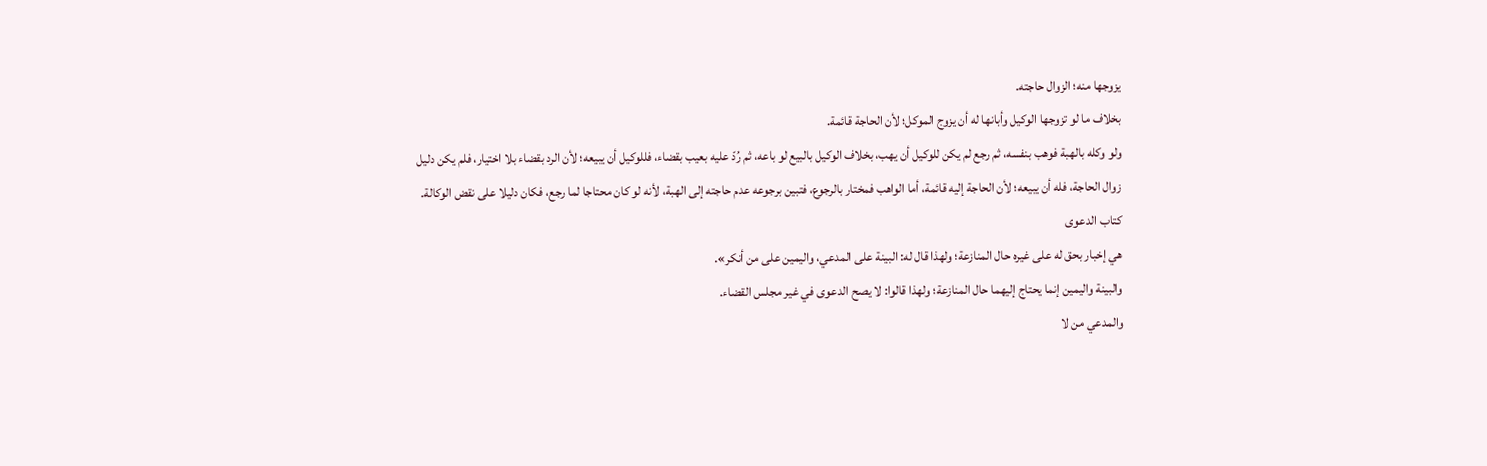يزوجها منه؛ الزوال حاجته.
بخلاف ما لو تزوجها الوكيل وأبانها له أن يزوج الموكل؛ لأن الحاجة قائمة.
ولو وكله بالهبة فوهب بنفسه، ثم رجع لم يكن للوكيل أن يهب، بخلاف الوكيل بالبيع لو باعه، ثم رُدّ عليه بعيب بقضاء، فللوكيل أن يبيعه؛ لأن الرد بقضاء بلا اختيار، فلم يكن دليل زوال الحاجة، فله أن يبيعه؛ لأن الحاجة إليه قائمة، أما الواهب فمختار بالرجوع، فتبين برجوعه عدم حاجته إلى الهبة، لأنه لو كان محتاجا لما رجع، فكان دليلا على نقض الوكالة.
كتاب الدعوى
هي إخبار بحق له على غيره حال المنازعة؛ ولهذا قال له: البينة على المدعي، واليمين على من أنكر».
والبينة واليمين إنما يحتاج إليهما حال المنازعة؛ ولهذا قالوا: لا يصح الدعوى في غير مجلس القضاء.
والمدعي من لا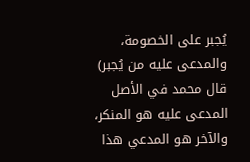يُجبر على الخصومة، والمدعى عليه من يُجبر) قال محمد في الأصل المدعى عليه هو المنكر، والآخر هو المدعي هذا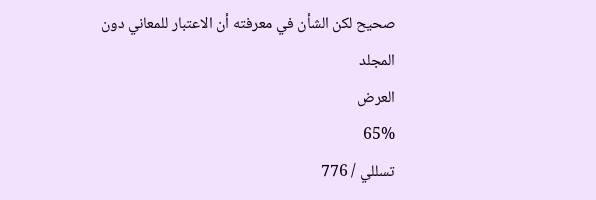صحيح لكن الشأن في معرفته أن الاعتبار للمعاني دون
المجلد
العرض
65%
تسللي / 776